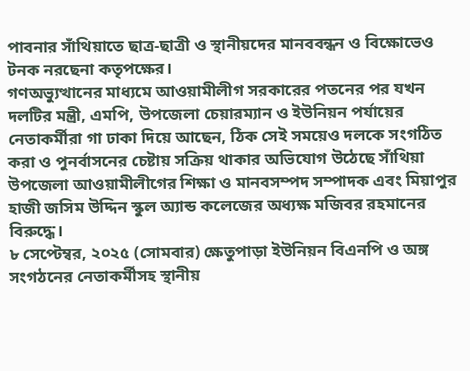পাবনার সাঁথিয়াতে ছাত্র-ছাত্রী ও স্থানীয়দের মানববন্ধন ও বিক্ষোভেও টনক নরছেনা কতৃপক্ষের।
গণঅভ্যুত্থানের মাধ্যমে আওয়ামীলীগ সরকারের পতনের পর যখন দলটির মন্ত্রী, এমপি, উপজেলা চেয়ারম্যান ও ইউনিয়ন পর্যায়ের নেতাকর্মীরা গা ঢাকা দিয়ে আছেন, ঠিক সেই সময়েও দলকে সংগঠিত করা ও পুনর্বাসনের চেষ্টায় সক্রিয় থাকার অভিযোগ উঠেছে সাঁথিয়া উপজেলা আওয়ামীলীগের শিক্ষা ও মানবসম্পদ সম্পাদক এবং মিয়াপুর হাজী জসিম উদ্দিন স্কুল অ্যান্ড কলেজের অধ্যক্ষ মজিবর রহমানের বিরুদ্ধে।
৮ সেপ্টেম্বর, ২০২৫ (সোমবার) ক্ষেতুপাড়া ইউনিয়ন বিএনপি ও অঙ্গ সংগঠনের নেতাকর্মীসহ স্থানীয়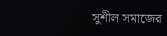সুশীল সমাজের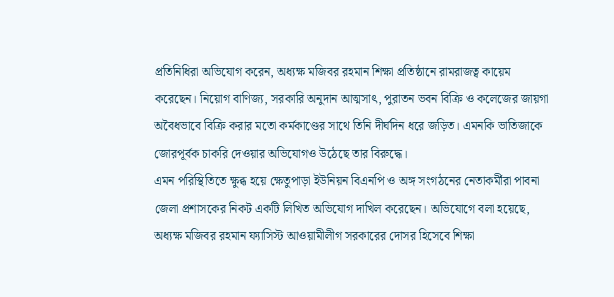প্রতিনিধিরা অভিযোগ করেন, অধ্যক্ষ মজিবর রহমান শিক্ষা প্রতিষ্ঠানে রামরাজত্ব কায়েম করেছেন। নিয়োগ বাণিজ্য, সরকারি অনুদান আত্মসাৎ, পুরাতন ভবন বিক্রি ও কলেজের জায়গা অবৈধভাবে বিক্রি করার মতো কর্মকাণ্ডের সাথে তিনি দীর্ঘদিন ধরে জড়িত। এমনকি ভাতিজাকে জোরপূর্বক চাকরি দেওয়ার অভিযোগও উঠেছে তার বিরুদ্ধে।
এমন পরিস্থিতিতে ক্ষুব্ধ হয়ে ক্ষেতুপাড়া ইউনিয়ন বিএনপি ও অঙ্গ সংগঠনের নেতাকর্মীরা পাবনা জেলা প্রশাসকের নিকট একটি লিখিত অভিযোগ দাখিল করেছেন। অভিযোগে বলা হয়েছে, অধ্যক্ষ মজিবর রহমান ফ্যাসিস্ট আওয়ামীলীগ সরকারের দোসর হিসেবে শিক্ষা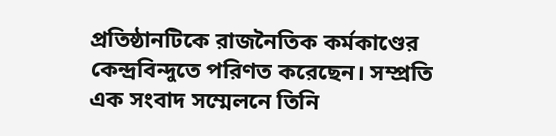প্রতিষ্ঠানটিকে রাজনৈতিক কর্মকাণ্ডের কেন্দ্রবিন্দুতে পরিণত করেছেন। সম্প্রতি এক সংবাদ সম্মেলনে তিনি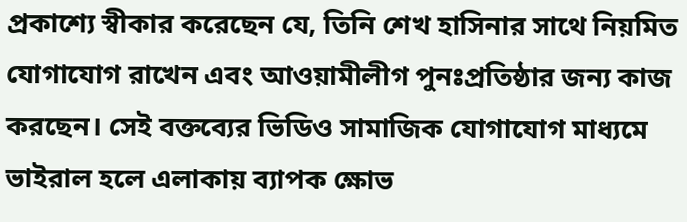প্রকাশ্যে স্বীকার করেছেন যে, তিনি শেখ হাসিনার সাথে নিয়মিত যোগাযোগ রাখেন এবং আওয়ামীলীগ পুনঃপ্রতিষ্ঠার জন্য কাজ করছেন। সেই বক্তব্যের ভিডিও সামাজিক যোগাযোগ মাধ্যমে ভাইরাল হলে এলাকায় ব্যাপক ক্ষোভ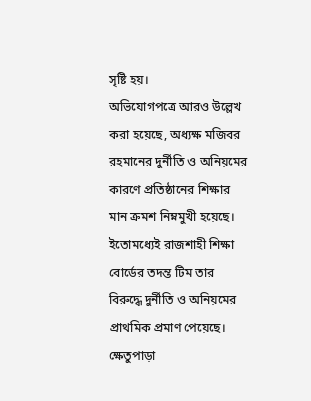সৃষ্টি হয়।
অভিযোগপত্রে আরও উল্লেখ করা হয়েছে, অধ্যক্ষ মজিবর রহমানের দুর্নীতি ও অনিয়মের কারণে প্রতিষ্ঠানের শিক্ষার মান ক্রমশ নিম্নমুখী হয়েছে। ইতোমধ্যেই রাজশাহী শিক্ষা বোর্ডের তদন্ত টিম তার বিরুদ্ধে দুর্নীতি ও অনিয়মের প্রাথমিক প্রমাণ পেয়েছে।
ক্ষেতুপাড়া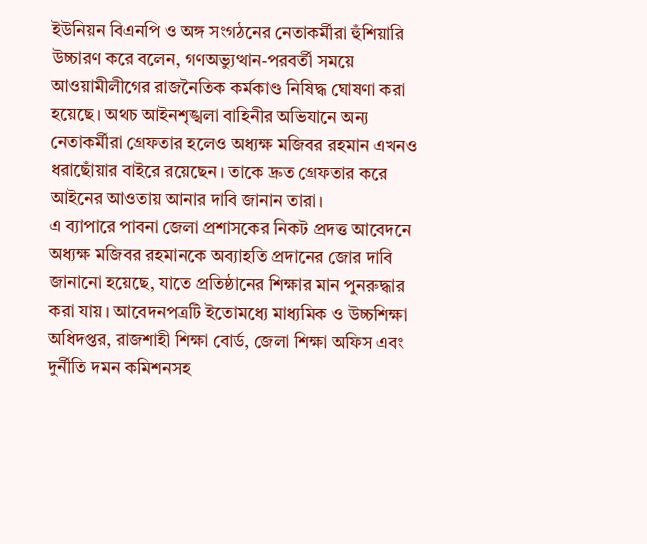ইউনিয়ন বিএনপি ও অঙ্গ সংগঠনের নেতাকর্মীরা হুঁশিয়ারি উচ্চারণ করে বলেন, গণঅভ্যুত্থান-পরবর্তী সময়ে আওয়ামীলীগের রাজনৈতিক কর্মকাণ্ড নিষিদ্ধ ঘোষণা করা হয়েছে। অথচ আইনশৃঙ্খলা বাহিনীর অভিযানে অন্য নেতাকর্মীরা গ্রেফতার হলেও অধ্যক্ষ মজিবর রহমান এখনও ধরাছোঁয়ার বাইরে রয়েছেন। তাকে দ্রুত গ্রেফতার করে আইনের আওতায় আনার দাবি জানান তারা।
এ ব্যাপারে পাবনা জেলা প্রশাসকের নিকট প্রদত্ত আবেদনে অধ্যক্ষ মজিবর রহমানকে অব্যাহতি প্রদানের জোর দাবি জানানো হয়েছে, যাতে প্রতিষ্ঠানের শিক্ষার মান পুনরুদ্ধার করা যায়। আবেদনপত্রটি ইতোমধ্যে মাধ্যমিক ও উচ্চশিক্ষা অধিদপ্তর, রাজশাহী শিক্ষা বোর্ড, জেলা শিক্ষা অফিস এবং দুর্নীতি দমন কমিশনসহ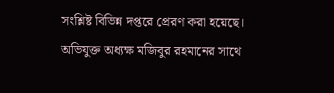সংশ্লিষ্ট বিভিন্ন দপ্তরে প্রেরণ করা হয়েছে।
অভিযুক্ত অধ্যক্ষ মজিবুর রহমানের সাথে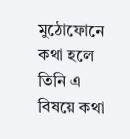মুঠোফোনে কথা হলে তিনি এ বিষয়ে কথা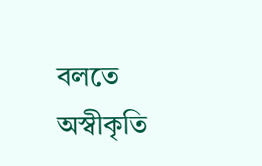বলতে অস্বীকৃতি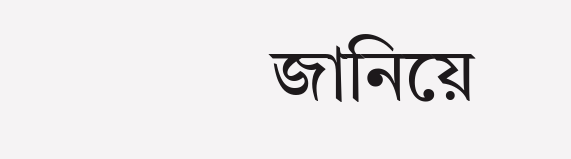জানিয়ে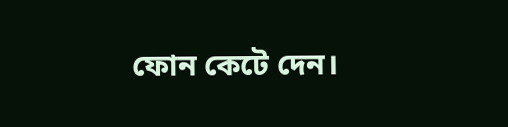ফোন কেটে দেন।